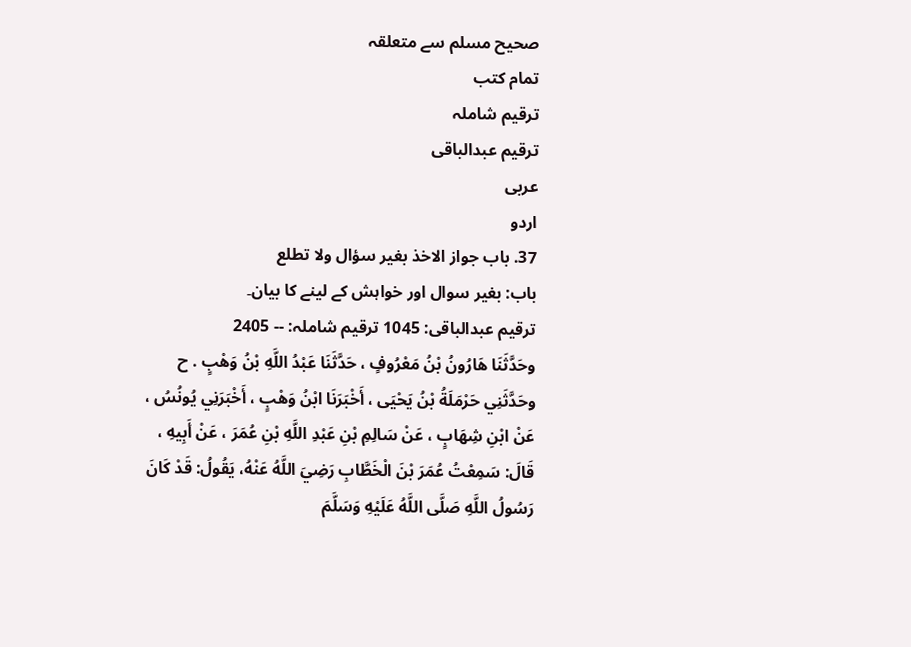صحيح مسلم سے متعلقہ
تمام کتب
ترقیم شاملہ
ترقيم عبدالباقی
عربی
اردو
37. باب جواز الاخذ بغير سؤال ولا تطلع
باب: بغیر سوال اور خواہش کے لینے کا بیان۔
ترقیم عبدالباقی: 1045 ترقیم شاملہ: -- 2405
وحَدَّثَنَا هَارُونُ بْنُ مَعْرُوفٍ ، حَدَّثَنَا عَبْدُ اللَّهِ بْنُ وَهْبٍ . ح وحَدَّثَنِي حَرْمَلَةُ بْنُ يَحْيَى ، أَخْبَرَنَا ابْنُ وَهْبٍ ، أَخْبَرَنِي يُونُسُ ، عَنْ ابْنِ شِهَابٍ ، عَنْ سَالِمِ بْنِ عَبْدِ اللَّهِ بْنِ عُمَرَ ، عَنْ أَبِيهِ ، قَالَ: سَمِعْتُ عُمَرَ بْنَ الْخَطَّابِ رَضِيَ اللَّهُ عَنْهُ، يَقُولُ: قَدْ كَانَ رَسُولُ اللَّهِ صَلَّى اللَّهُ عَلَيْهِ وَسَلَّمَ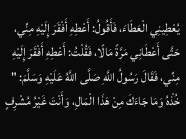يُعْطِينِي الْعَطَاءَ، فَأَقُولُ: أَعْطِهِ أَفْقَرَ إِلَيْهِ مِنِّي، حَتَّى أَعْطَانِي مَرَّةً مَالًا، فَقُلْتُ: أَعْطِهِ أَفْقَرَ إِلَيْهِ مِنِّي، فَقَالَ رَسُولُ اللَّهِ صَلَّى اللَّهُ عَلَيْهِ وَسَلَّمَ: " خُذْهُ وَمَا جَاءَكَ مِنْ هَذَا الْمَالِ، وَأَنْتَ غَيْرُ مُشْرِفٍ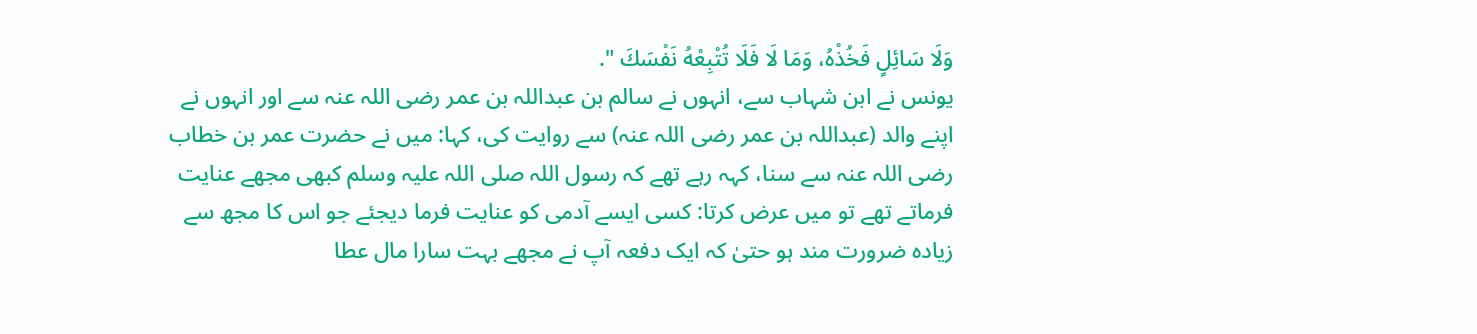وَلَا سَائِلٍ فَخُذْهُ، وَمَا لَا فَلَا تُتْبِعْهُ نَفْسَكَ ".
یونس نے ابن شہاب سے، انہوں نے سالم بن عبداللہ بن عمر رضی اللہ عنہ سے اور انہوں نے اپنے والد (عبداللہ بن عمر رضی اللہ عنہ) سے روایت کی، کہا: میں نے حضرت عمر بن خطاب رضی اللہ عنہ سے سنا، کہہ رہے تھے کہ رسول اللہ صلی اللہ علیہ وسلم کبھی مجھے عنایت فرماتے تھے تو میں عرض کرتا: کسی ایسے آدمی کو عنایت فرما دیجئے جو اس کا مجھ سے زیادہ ضرورت مند ہو حتیٰ کہ ایک دفعہ آپ نے مجھے بہت سارا مال عطا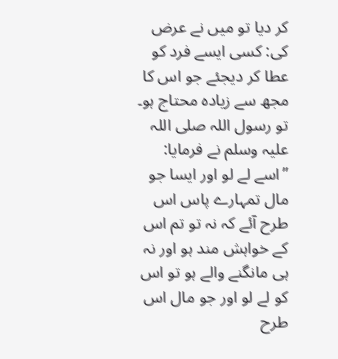کر دیا تو میں نے عرض کی: کسی ایسے فرد کو عطا کر دیجئے جو اس کا مجھ سے زیادہ محتاج ہو۔ تو رسول اللہ صلی اللہ علیہ وسلم نے فرمایا: ”اسے لے لو اور ایسا جو مال تمہارے پاس اس طرح آئے کہ نہ تو تم اس کے خواہش مند ہو اور نہ ہی مانگنے والے ہو تو اس کو لے لو اور جو مال اس طرح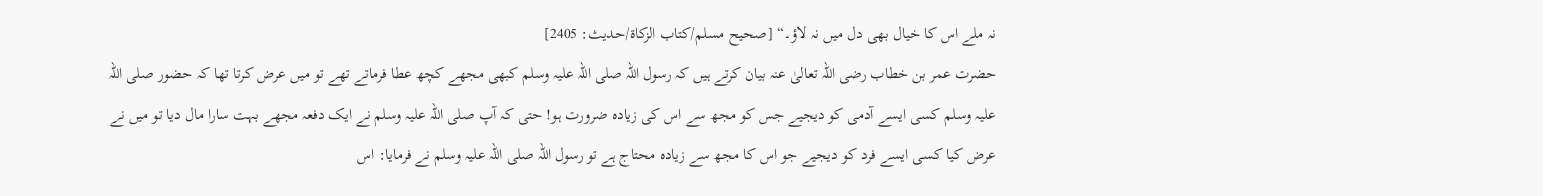نہ ملے اس کا خیال بھی دل میں نہ لاؤ۔“ [صحيح مسلم/كتاب الزكاة/حدیث: 2405]
حضرت عمر بن خطاب رضی اللہ تعالیٰ عنہ بیان کرتے ہیں کہ رسول اللہ صلی اللہ علیہ وسلم کبھی مجھے کچھ عطا فرماتے تھے تو میں عرض کرتا تھا کہ حضور صلی اللہ علیہ وسلم کسی ایسے آدمی کو دیجیے جس کو مجھ سے اس کی زیادہ ضرورت ہو! حتی کہ آپ صلی اللہ علیہ وسلم نے ایک دفعہ مجھے بہت سارا مال دیا تو میں نے عرض کیا کسی ایسے فرد کو دیجیے جو اس کا مجھ سے زیادہ محتاج ہے تو رسول اللہ صلی اللہ علیہ وسلم نے فرمایا: اس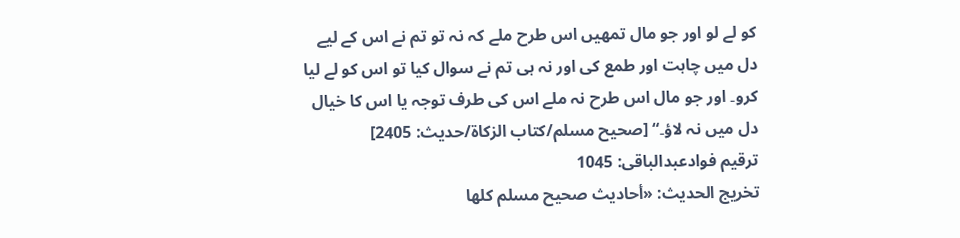کو لے لو اور جو مال تمھیں اس طرح ملے کہ نہ تو تم نے اس کے لیے دل میں چاہت اور طمع کی اور نہ ہی تم نے سوال کیا تو اس کو لے لیا کرو۔ اور جو مال اس طرح نہ ملے اس کی طرف توجہ یا اس کا خیال دل میں نہ لاؤ۔“ [صحيح مسلم/كتاب الزكاة/حدیث: 2405]
ترقیم فوادعبدالباقی: 1045
تخریج الحدیث: «أحاديث صحيح مسلم كلها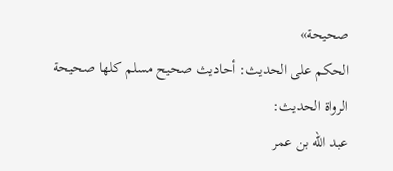صحيحة»
الحكم على الحديث: أحاديث صحيح مسلم كلها صحيحة
الرواة الحديث:
عبد الله بن عمر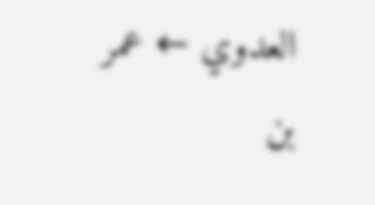العدوي ← عمر بن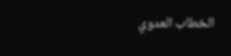الخطاب العدوي